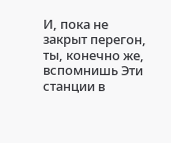И, пока не закрыт перегон, ты, конечно же, вспомнишь Эти станции в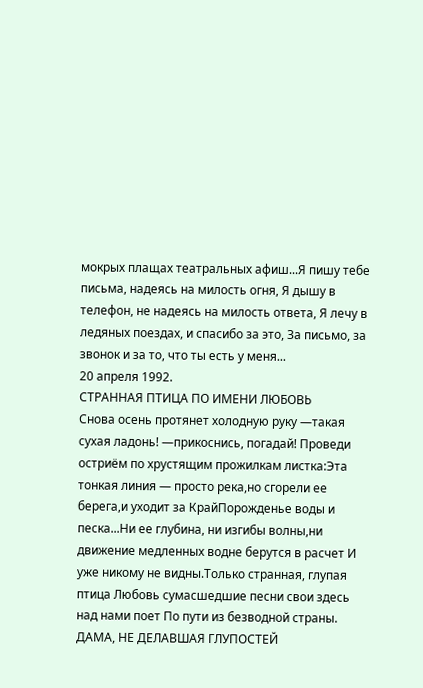мокрых плащах театральных афиш...Я пишу тебе письма, надеясь на милость огня, Я дышу в телефон, не надеясь на милость ответа, Я лечу в ледяных поездах, и спасибо за это, За письмо, за звонок и за то, что ты есть у меня...
20 апреля 1992.
СТРАННАЯ ПТИЦА ПО ИМЕНИ ЛЮБОВЬ
Снова осень протянет холодную руку —такая сухая ладонь! —прикоснись, погадай! Проведи остриём по хрустящим прожилкам листка:Эта тонкая линия — просто река,но сгорели ее берега,и уходит за КрайПорожденье воды и песка...Ни ее глубина, ни изгибы волны,ни движение медленных водне берутся в расчет И уже никому не видны.Только странная, глупая птица Любовь сумасшедшие песни свои здесь над нами поет По пути из безводной страны.
ДАМА, НЕ ДЕЛАВШАЯ ГЛУПОСТЕЙ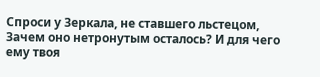Спроси у Зеркала, не ставшего льстецом, Зачем оно нетронутым осталось? И для чего ему твоя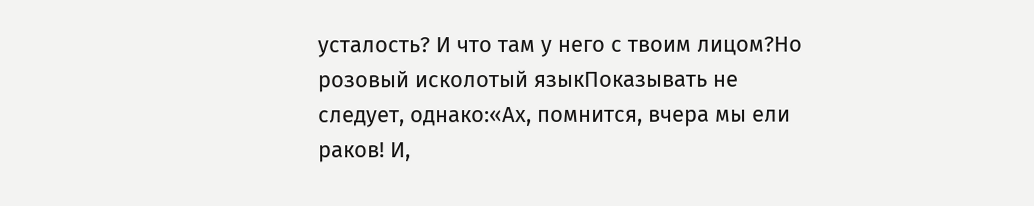усталость? И что там у него с твоим лицом?Но розовый исколотый языкПоказывать не следует, однако:«Ах, помнится, вчера мы ели раков! И,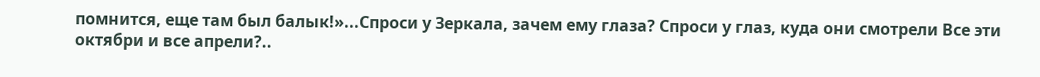помнится, еще там был балык!»...Спроси у Зеркала, зачем ему глаза? Спроси у глаз, куда они смотрели Все эти октябри и все апрели?..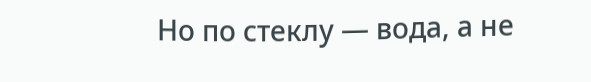Но по стеклу — вода, а не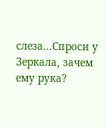слеза...Спроси у Зеркала, зачем ему рука?